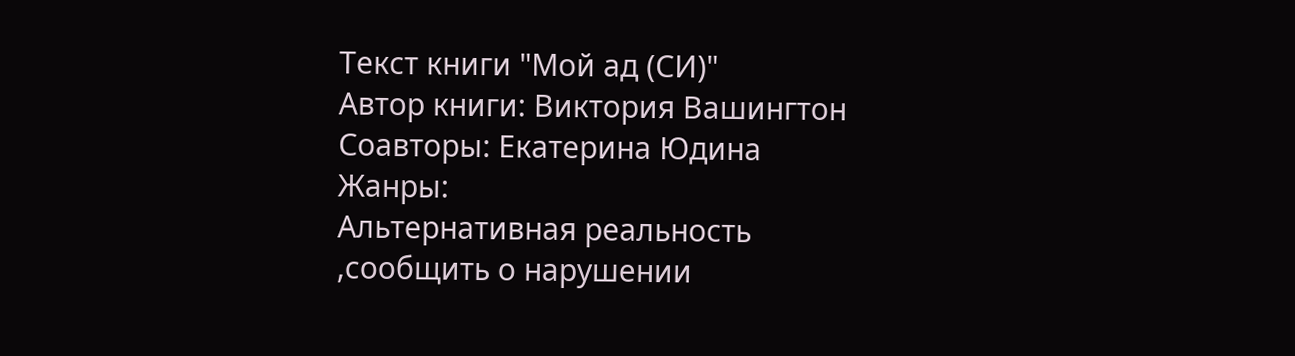Текст книги "Мой ад (СИ)"
Автор книги: Виктория Вашингтон
Соавторы: Екатерина Юдина
Жанры:
Альтернативная реальность
,сообщить о нарушении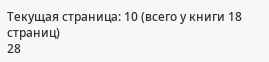Текущая страница: 10 (всего у книги 18 страниц)
28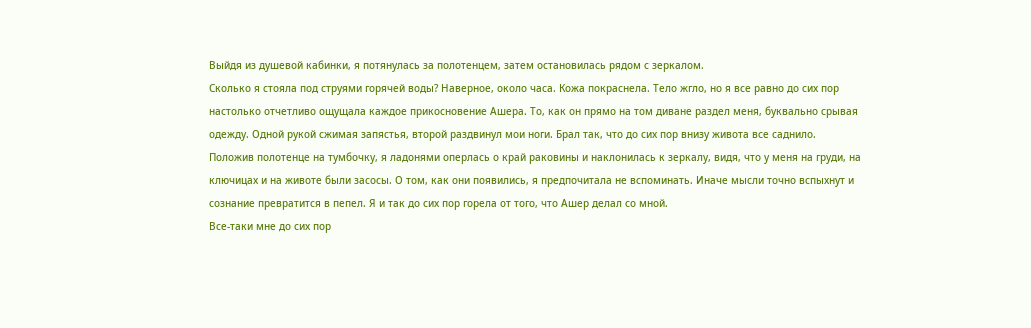Выйдя из душевой кабинки, я потянулась за полотенцем, затем остановилась рядом с зеркалом.
Сколько я стояла под струями горячей воды? Наверное, около часа. Кожа покраснела. Тело жгло, но я все равно до сих пор настолько отчетливо ощущала каждое прикосновение Ашера. То, как он прямо на том диване раздел меня, буквально срывая одежду. Одной рукой сжимая запястья, второй раздвинул мои ноги. Брал так, что до сих пор внизу живота все саднило.
Положив полотенце на тумбочку, я ладонями оперлась о край раковины и наклонилась к зеркалу, видя, что у меня на груди, на ключицах и на животе были засосы. О том, как они появились, я предпочитала не вспоминать. Иначе мысли точно вспыхнут и сознание превратится в пепел. Я и так до сих пор горела от того, что Ашер делал со мной.
Все-таки мне до сих пор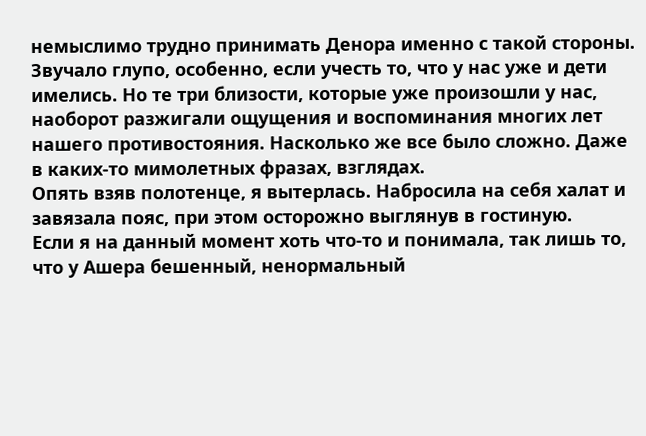немыслимо трудно принимать Денора именно с такой стороны. Звучало глупо, особенно, если учесть то, что у нас уже и дети имелись. Но те три близости, которые уже произошли у нас, наоборот разжигали ощущения и воспоминания многих лет нашего противостояния. Насколько же все было сложно. Даже в каких-то мимолетных фразах, взглядах.
Опять взяв полотенце, я вытерлась. Набросила на себя халат и завязала пояс, при этом осторожно выглянув в гостиную.
Если я на данный момент хоть что-то и понимала, так лишь то, что у Ашера бешенный, ненормальный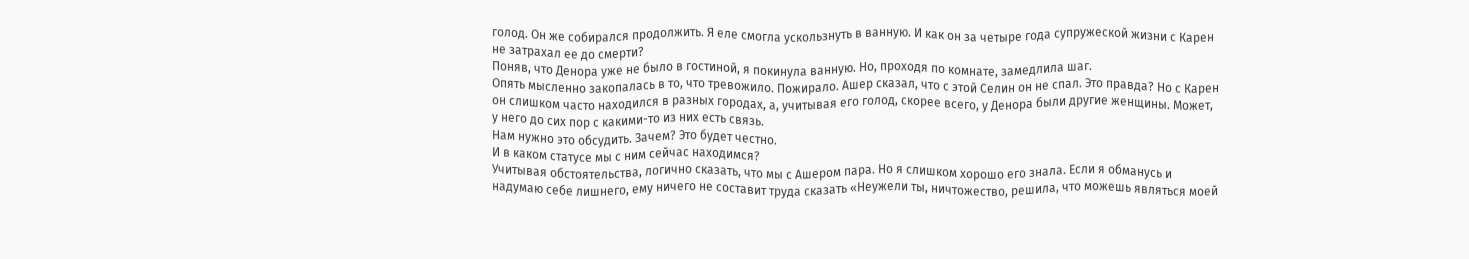голод. Он же собирался продолжить. Я еле смогла ускользнуть в ванную. И как он за четыре года супружеской жизни с Карен не затрахал ее до смерти?
Поняв, что Денора уже не было в гостиной, я покинула ванную. Но, проходя по комнате, замедлила шаг.
Опять мысленно закопалась в то, что тревожило. Пожирало. Ашер сказал, что с этой Селин он не спал. Это правда? Но с Карен он слишком часто находился в разных городах, а, учитывая его голод, скорее всего, у Денора были другие женщины. Может, у него до сих пор с какими-то из них есть связь.
Нам нужно это обсудить. Зачем? Это будет честно.
И в каком статусе мы с ним сейчас находимся?
Учитывая обстоятельства, логично сказать, что мы с Ашером пара. Но я слишком хорошо его знала. Если я обманусь и надумаю себе лишнего, ему ничего не составит труда сказать «Неужели ты, ничтожество, решила, что можешь являться моей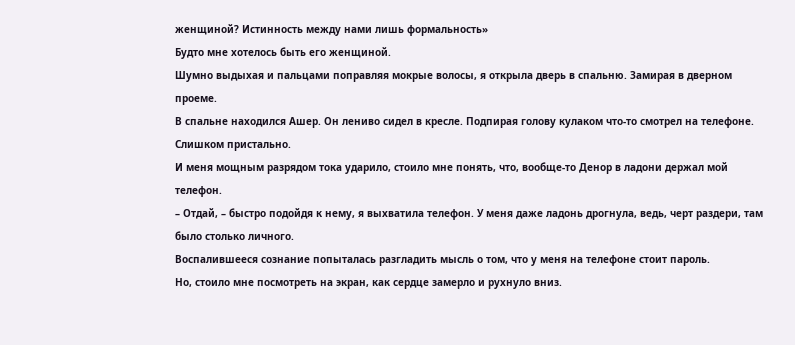женщиной? Истинность между нами лишь формальность»
Будто мне хотелось быть его женщиной.
Шумно выдыхая и пальцами поправляя мокрые волосы, я открыла дверь в спальню. Замирая в дверном проеме.
В спальне находился Ашер. Он лениво сидел в кресле. Подпирая голову кулаком что-то смотрел на телефоне. Слишком пристально.
И меня мощным разрядом тока ударило, стоило мне понять, что, вообще-то Денор в ладони держал мой телефон.
– Отдай, – быстро подойдя к нему, я выхватила телефон. У меня даже ладонь дрогнула, ведь, черт раздери, там было столько личного.
Воспалившееся сознание попыталась разгладить мысль о том, что у меня на телефоне стоит пароль.
Но, стоило мне посмотреть на экран, как сердце замерло и рухнуло вниз.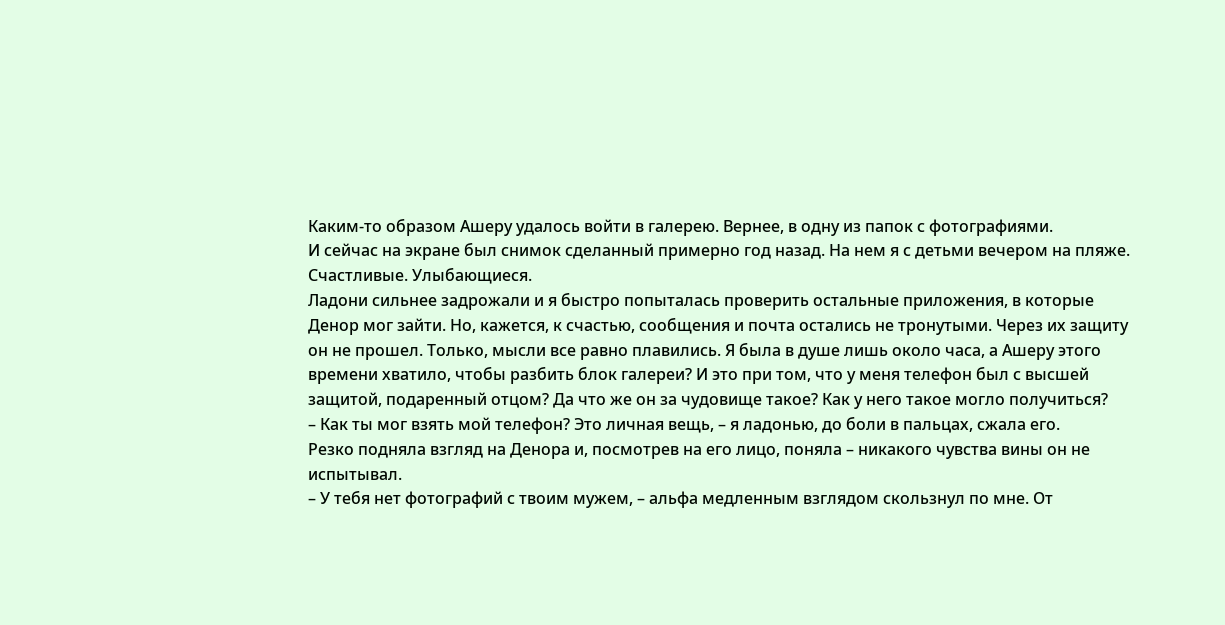Каким-то образом Ашеру удалось войти в галерею. Вернее, в одну из папок с фотографиями.
И сейчас на экране был снимок сделанный примерно год назад. На нем я с детьми вечером на пляже. Счастливые. Улыбающиеся.
Ладони сильнее задрожали и я быстро попыталась проверить остальные приложения, в которые Денор мог зайти. Но, кажется, к счастью, сообщения и почта остались не тронутыми. Через их защиту он не прошел. Только, мысли все равно плавились. Я была в душе лишь около часа, а Ашеру этого времени хватило, чтобы разбить блок галереи? И это при том, что у меня телефон был с высшей защитой, подаренный отцом? Да что же он за чудовище такое? Как у него такое могло получиться?
– Как ты мог взять мой телефон? Это личная вещь, – я ладонью, до боли в пальцах, сжала его.
Резко подняла взгляд на Денора и, посмотрев на его лицо, поняла – никакого чувства вины он не испытывал.
– У тебя нет фотографий с твоим мужем, – альфа медленным взглядом скользнул по мне. От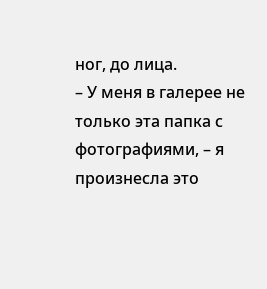ног, до лица.
– У меня в галерее не только эта папка с фотографиями, – я произнесла это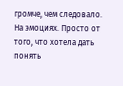громче, чем следовало. На эмоциях. Просто от того, что хотела дать понять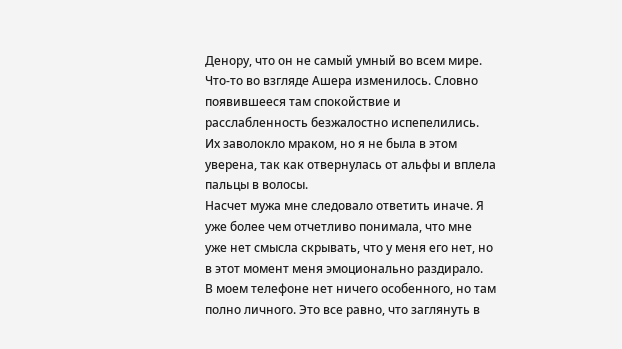Денору, что он не самый умный во всем мире.
Что-то во взгляде Ашера изменилось. Словно появившееся там спокойствие и расслабленность безжалостно испепелились. Их заволокло мраком, но я не была в этом уверена, так как отвернулась от альфы и вплела пальцы в волосы.
Насчет мужа мне следовало ответить иначе. Я уже более чем отчетливо понимала, что мне уже нет смысла скрывать, что у меня его нет, но в этот момент меня эмоционально раздирало.
В моем телефоне нет ничего особенного, но там полно личного. Это все равно, что заглянуть в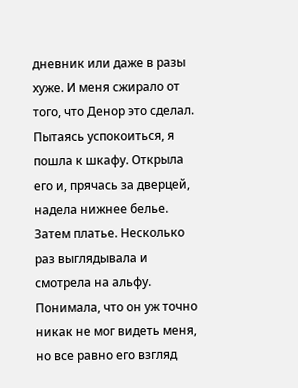дневник или даже в разы хуже. И меня сжирало от того, что Денор это сделал.
Пытаясь успокоиться, я пошла к шкафу. Открыла его и, прячась за дверцей, надела нижнее белье. Затем платье. Несколько раз выглядывала и смотрела на альфу. Понимала, что он уж точно никак не мог видеть меня, но все равно его взгляд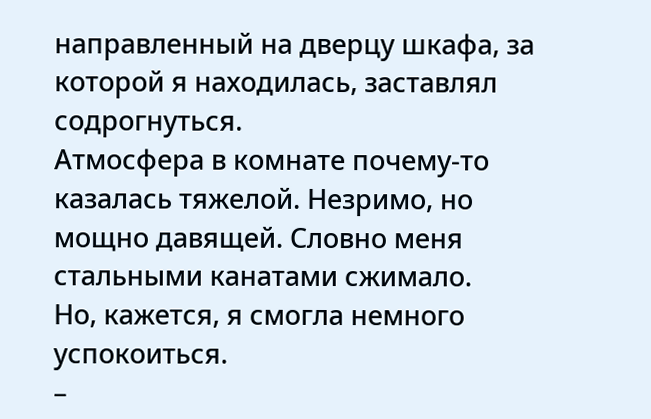направленный на дверцу шкафа, за которой я находилась, заставлял содрогнуться.
Атмосфера в комнате почему-то казалась тяжелой. Незримо, но мощно давящей. Словно меня стальными канатами сжимало.
Но, кажется, я смогла немного успокоиться.
–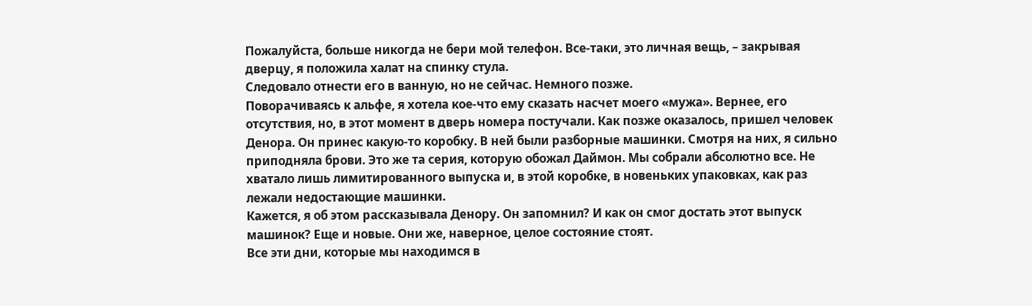Пожалуйста, больше никогда не бери мой телефон. Все-таки, это личная вещь, – закрывая дверцу, я положила халат на спинку стула.
Следовало отнести его в ванную, но не сейчас. Немного позже.
Поворачиваясь к альфе, я хотела кое-что ему сказать насчет моего «мужа». Вернее, его отсутствия, но, в этот момент в дверь номера постучали. Как позже оказалось, пришел человек Денора. Он принес какую-то коробку. В ней были разборные машинки. Смотря на них, я сильно приподняла брови. Это же та серия, которую обожал Даймон. Мы собрали абсолютно все. Не хватало лишь лимитированного выпуска и, в этой коробке, в новеньких упаковках, как раз лежали недостающие машинки.
Кажется, я об этом рассказывала Денору. Он запомнил? И как он смог достать этот выпуск машинок? Еще и новые. Они же, наверное, целое состояние стоят.
Все эти дни, которые мы находимся в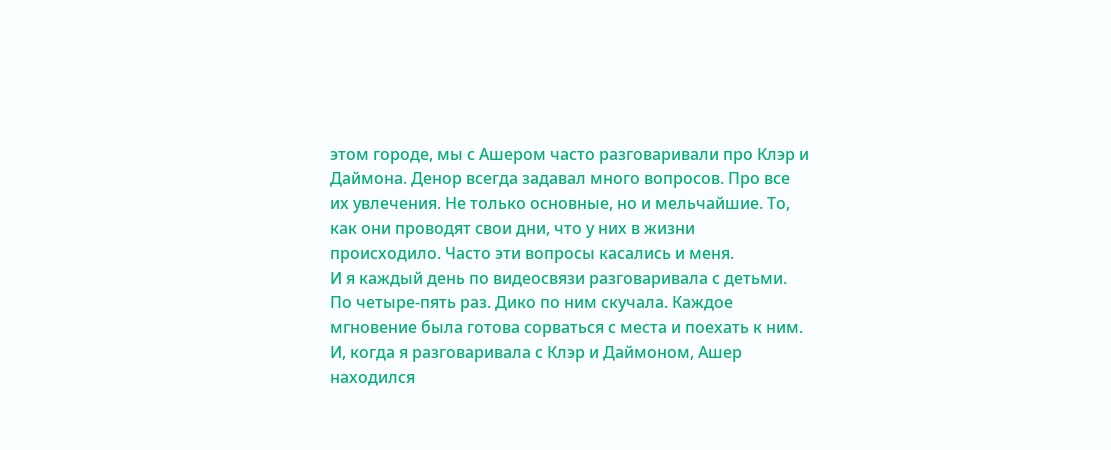этом городе, мы с Ашером часто разговаривали про Клэр и Даймона. Денор всегда задавал много вопросов. Про все их увлечения. Не только основные, но и мельчайшие. То, как они проводят свои дни, что у них в жизни происходило. Часто эти вопросы касались и меня.
И я каждый день по видеосвязи разговаривала с детьми. По четыре-пять раз. Дико по ним скучала. Каждое мгновение была готова сорваться с места и поехать к ним.
И, когда я разговаривала с Клэр и Даймоном, Ашер находился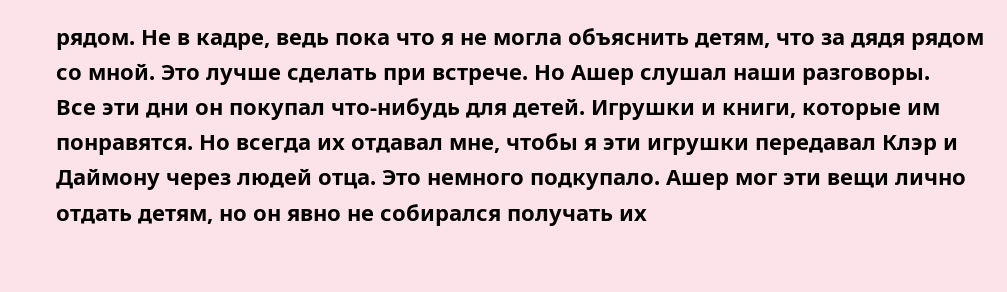рядом. Не в кадре, ведь пока что я не могла объяснить детям, что за дядя рядом со мной. Это лучше сделать при встрече. Но Ашер слушал наши разговоры.
Все эти дни он покупал что-нибудь для детей. Игрушки и книги, которые им понравятся. Но всегда их отдавал мне, чтобы я эти игрушки передавал Клэр и Даймону через людей отца. Это немного подкупало. Ашер мог эти вещи лично отдать детям, но он явно не собирался получать их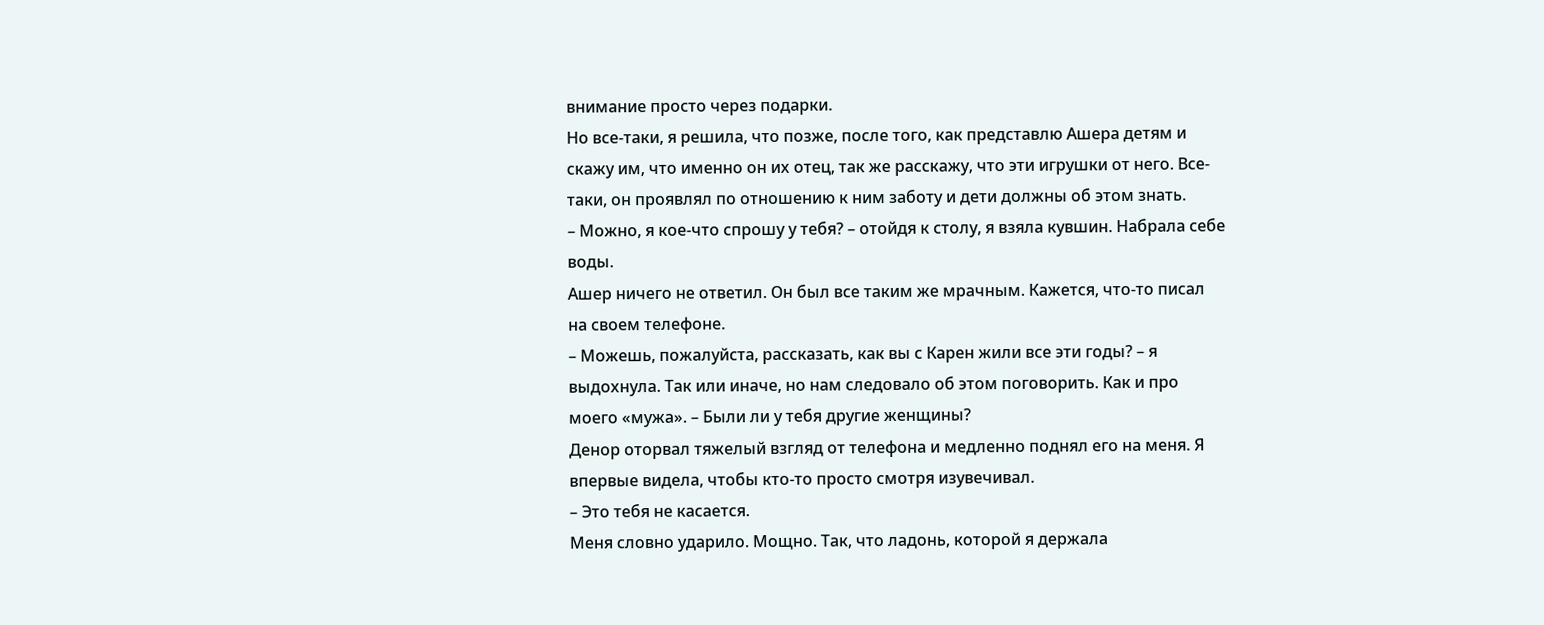внимание просто через подарки.
Но все-таки, я решила, что позже, после того, как представлю Ашера детям и скажу им, что именно он их отец, так же расскажу, что эти игрушки от него. Все-таки, он проявлял по отношению к ним заботу и дети должны об этом знать.
– Можно, я кое-что спрошу у тебя? – отойдя к столу, я взяла кувшин. Набрала себе воды.
Ашер ничего не ответил. Он был все таким же мрачным. Кажется, что-то писал на своем телефоне.
– Можешь, пожалуйста, рассказать, как вы с Карен жили все эти годы? – я выдохнула. Так или иначе, но нам следовало об этом поговорить. Как и про моего «мужа». – Были ли у тебя другие женщины?
Денор оторвал тяжелый взгляд от телефона и медленно поднял его на меня. Я впервые видела, чтобы кто-то просто смотря изувечивал.
– Это тебя не касается.
Меня словно ударило. Мощно. Так, что ладонь, которой я держала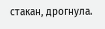стакан, дрогнула.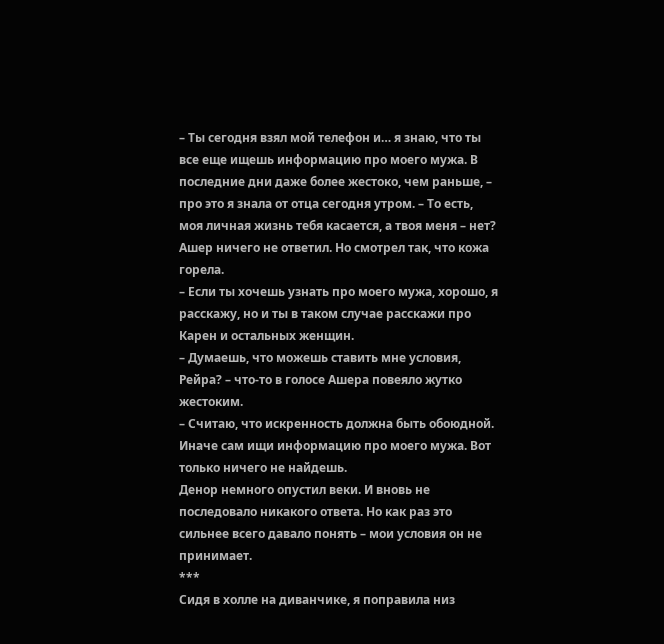– Ты сегодня взял мой телефон и… я знаю, что ты все еще ищешь информацию про моего мужа. В последние дни даже более жестоко, чем раньше, – про это я знала от отца сегодня утром. – То есть, моя личная жизнь тебя касается, а твоя меня – нет?
Ашер ничего не ответил. Но смотрел так, что кожа горела.
– Если ты хочешь узнать про моего мужа, хорошо, я расскажу, но и ты в таком случае расскажи про Карен и остальных женщин.
– Думаешь, что можешь ставить мне условия, Рейра? – что-то в голосе Ашера повеяло жутко жестоким.
– Считаю, что искренность должна быть обоюдной. Иначе сам ищи информацию про моего мужа. Вот только ничего не найдешь.
Денор немного опустил веки. И вновь не последовало никакого ответа. Но как раз это сильнее всего давало понять – мои условия он не принимает.
***
Сидя в холле на диванчике, я поправила низ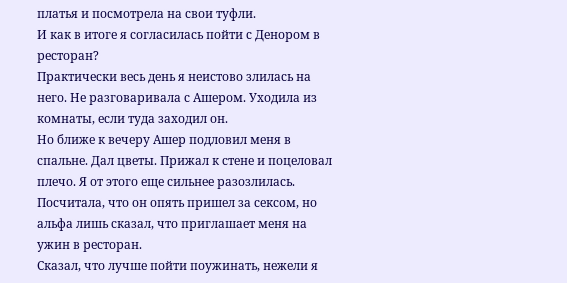платья и посмотрела на свои туфли.
И как в итоге я согласилась пойти с Денором в ресторан?
Практически весь день я неистово злилась на него. Не разговаривала с Ашером. Уходила из комнаты, если туда заходил он.
Но ближе к вечеру Ашер подловил меня в спальне. Дал цветы. Прижал к стене и поцеловал плечо. Я от этого еще сильнее разозлилась. Посчитала, что он опять пришел за сексом, но альфа лишь сказал, что приглашает меня на ужин в ресторан.
Сказал, что лучше пойти поужинать, нежели я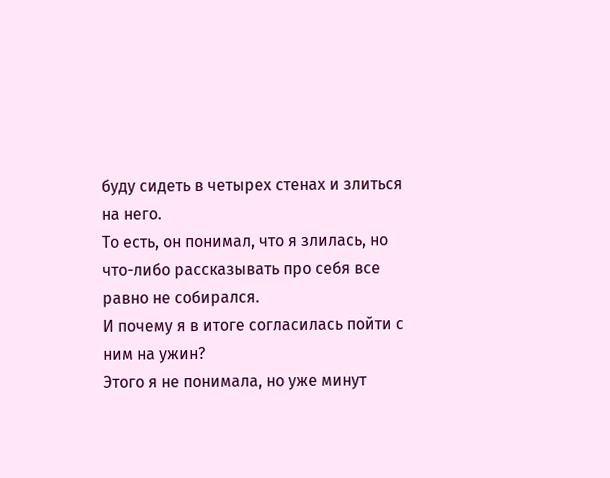буду сидеть в четырех стенах и злиться на него.
То есть, он понимал, что я злилась, но что-либо рассказывать про себя все равно не собирался.
И почему я в итоге согласилась пойти с ним на ужин?
Этого я не понимала, но уже минут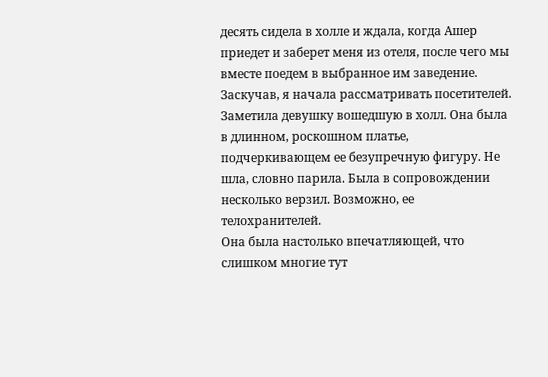десять сидела в холле и ждала, когда Ашер приедет и заберет меня из отеля, после чего мы вместе поедем в выбранное им заведение.
Заскучав, я начала рассматривать посетителей. Заметила девушку вошедшую в холл. Она была в длинном, роскошном платье, подчеркивающем ее безупречную фигуру. Не шла, словно парила. Была в сопровождении несколько верзил. Возможно, ее телохранителей.
Она была настолько впечатляющей, что слишком многие тут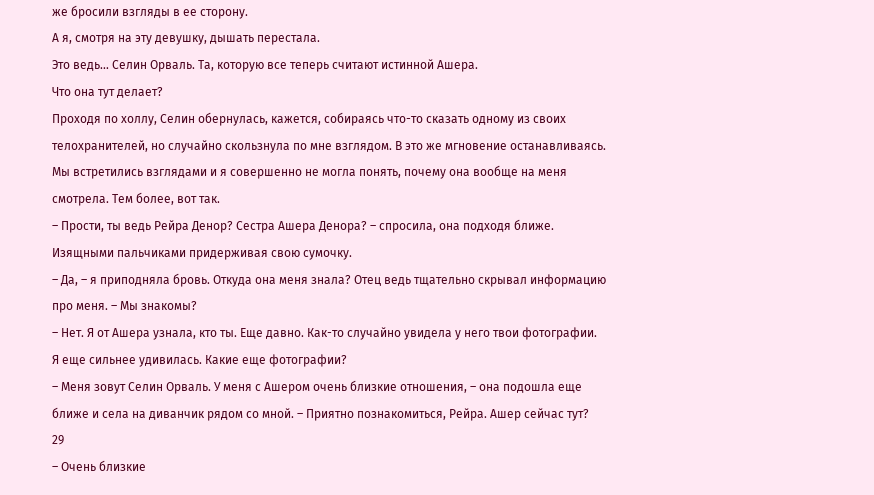же бросили взгляды в ее сторону.
А я, смотря на эту девушку, дышать перестала.
Это ведь… Селин Орваль. Та, которую все теперь считают истинной Ашера.
Что она тут делает?
Проходя по холлу, Селин обернулась, кажется, собираясь что-то сказать одному из своих телохранителей, но случайно скользнула по мне взглядом. В это же мгновение останавливаясь.
Мы встретились взглядами и я совершенно не могла понять, почему она вообще на меня смотрела. Тем более, вот так.
– Прости, ты ведь Рейра Денор? Сестра Ашера Денора? – спросила, она подходя ближе. Изящными пальчиками придерживая свою сумочку.
– Да, – я приподняла бровь. Откуда она меня знала? Отец ведь тщательно скрывал информацию про меня. – Мы знакомы?
– Нет. Я от Ашера узнала, кто ты. Еще давно. Как-то случайно увидела у него твои фотографии.
Я еще сильнее удивилась. Какие еще фотографии?
– Меня зовут Селин Орваль. У меня с Ашером очень близкие отношения, – она подошла еще ближе и села на диванчик рядом со мной. – Приятно познакомиться, Рейра. Ашер сейчас тут?
29
– Очень близкие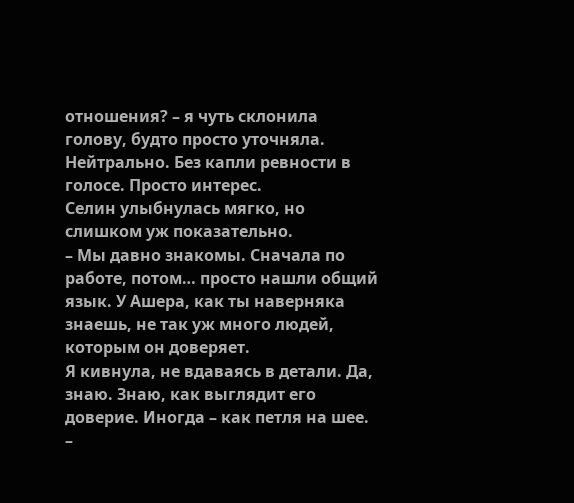отношения? – я чуть склонила голову, будто просто уточняла. Нейтрально. Без капли ревности в голосе. Просто интерес.
Селин улыбнулась мягко, но слишком уж показательно.
– Мы давно знакомы. Сначала по работе, потом… просто нашли общий язык. У Ашера, как ты наверняка знаешь, не так уж много людей, которым он доверяет.
Я кивнула, не вдаваясь в детали. Да, знаю. Знаю, как выглядит его доверие. Иногда – как петля на шее.
–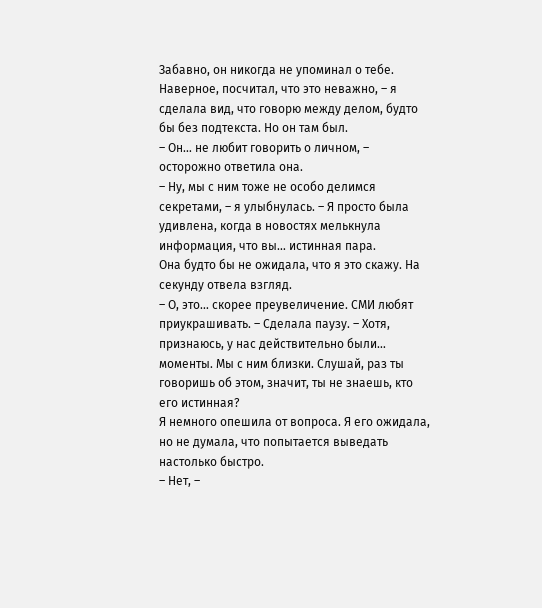Забавно, он никогда не упоминал о тебе. Наверное, посчитал, что это неважно, – я сделала вид, что говорю между делом, будто бы без подтекста. Но он там был.
– Он… не любит говорить о личном, – осторожно ответила она.
– Ну, мы с ним тоже не особо делимся секретами, – я улыбнулась. – Я просто была удивлена, когда в новостях мелькнула информация, что вы… истинная пара.
Она будто бы не ожидала, что я это скажу. На секунду отвела взгляд.
– О, это… скорее преувеличение. СМИ любят приукрашивать. – Сделала паузу. – Хотя, признаюсь, у нас действительно были… моменты. Мы с ним близки. Слушай, раз ты говоришь об этом, значит, ты не знаешь, кто его истинная?
Я немного опешила от вопроса. Я его ожидала, но не думала, что попытается выведать настолько быстро.
– Нет, –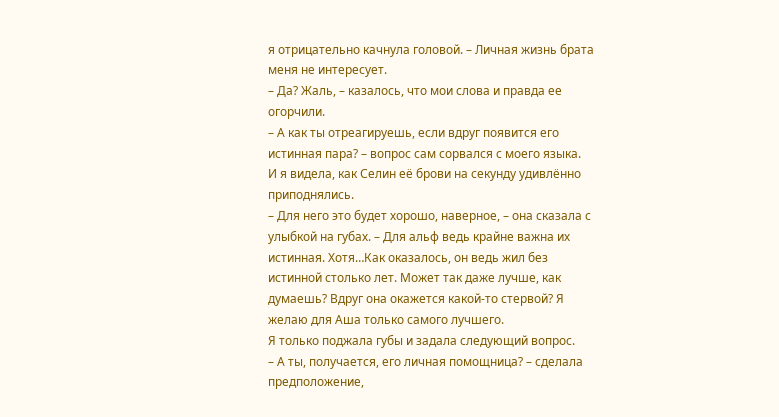я отрицательно качнула головой. – Личная жизнь брата меня не интересует.
– Да? Жаль, – казалось, что мои слова и правда ее огорчили.
– А как ты отреагируешь, если вдруг появится его истинная пара? – вопрос сам сорвался с моего языка.
И я видела, как Селин её брови на секунду удивлённо приподнялись.
– Для него это будет хорошо, наверное, – она сказала с улыбкой на губах. – Для альф ведь крайне важна их истинная. Хотя…Как оказалось, он ведь жил без истинной столько лет. Может так даже лучше, как думаешь? Вдруг она окажется какой-то стервой? Я желаю для Аша только самого лучшего.
Я только поджала губы и задала следующий вопрос.
– А ты, получается, его личная помощница? – сделала предположение,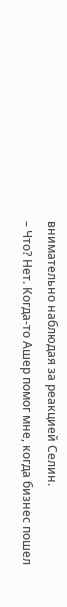внимательно наблюдая за реакцией Селин.
– Что? Нет. Когда-то Ашер помог мне, когда бизнес пошел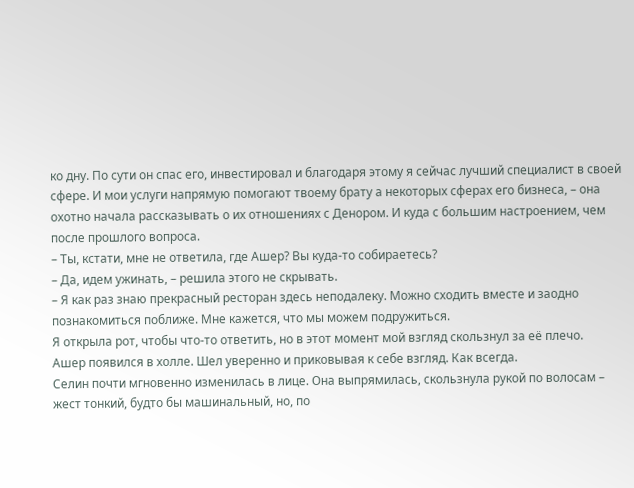ко дну. По сути он спас его, инвестировал и благодаря этому я сейчас лучший специалист в своей сфере. И мои услуги напрямую помогают твоему брату а некоторых сферах его бизнеса, – она охотно начала рассказывать о их отношениях с Денором. И куда с большим настроением, чем после прошлого вопроса.
– Ты, кстати, мне не ответила, где Ашер? Вы куда-то собираетесь?
– Да, идем ужинать, – решила этого не скрывать.
– Я как раз знаю прекрасный ресторан здесь неподалеку. Можно сходить вместе и заодно познакомиться поближе. Мне кажется, что мы можем подружиться.
Я открыла рот, чтобы что-то ответить, но в этот момент мой взгляд скользнул за её плечо.
Ашер появился в холле. Шел уверенно и приковывая к себе взгляд. Как всегда.
Селин почти мгновенно изменилась в лице. Она выпрямилась, скользнула рукой по волосам – жест тонкий, будто бы машинальный, но, по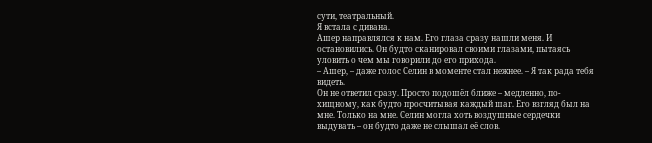сути, театральный.
Я встала с дивана.
Ашер направлялся к нам. Его глаза сразу нашли меня. И остановились. Он будто сканировал своими глазами, пытаясь уловить о чем мы говорили до его прихода.
– Ашер, – даже голос Селин в моменте стал нежнее. – Я так рада тебя видеть.
Он не ответил сразу. Просто подошёл ближе – медленно, по-хищному, как будто просчитывая каждый шаг. Его взгляд был на мне. Только на мне. Селин могла хоть воздушные сердечки выдувать – он будто даже не слышал её слов.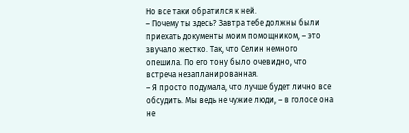Но все таки обратился к ней.
– Почему ты здесь? Завтра тебе должны были приехать документы моим помощником, – это звучало жестко. Так, что Селин немного опешила. По его тону было очевидно, что встреча незапланированная.
– Я просто подумала, что лучше будет лично все обсудить. Мы ведь не чужие люди, – в голосе она не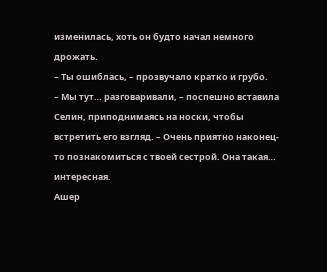изменилась, хоть он будто начал немного дрожать.
– Ты ошиблась, – прозвучало кратко и грубо.
– Мы тут… разговаривали, – поспешно вставила Селин, приподнимаясь на носки, чтобы встретить его взгляд. – Очень приятно наконец-то познакомиться с твоей сестрой. Она такая… интересная.
Ашер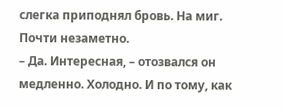слегка приподнял бровь. На миг. Почти незаметно.
– Да. Интересная, – отозвался он медленно. Холодно. И по тому, как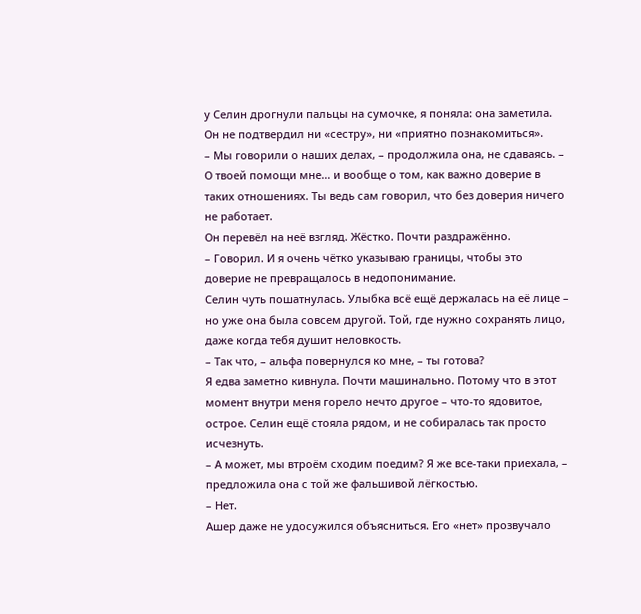у Селин дрогнули пальцы на сумочке, я поняла: она заметила.
Он не подтвердил ни «сестру», ни «приятно познакомиться».
– Мы говорили о наших делах, – продолжила она, не сдаваясь. – О твоей помощи мне… и вообще о том, как важно доверие в таких отношениях. Ты ведь сам говорил, что без доверия ничего не работает.
Он перевёл на неё взгляд. Жёстко. Почти раздражённо.
– Говорил. И я очень чётко указываю границы, чтобы это доверие не превращалось в недопонимание.
Селин чуть пошатнулась. Улыбка всё ещё держалась на её лице – но уже она была совсем другой. Той, где нужно сохранять лицо, даже когда тебя душит неловкость.
– Так что, – альфа повернулся ко мне, – ты готова?
Я едва заметно кивнула. Почти машинально. Потому что в этот момент внутри меня горело нечто другое – что-то ядовитое, острое. Селин ещё стояла рядом, и не собиралась так просто исчезнуть.
– А может, мы втроём сходим поедим? Я же все-таки приехала, – предложила она с той же фальшивой лёгкостью.
– Нет.
Ашер даже не удосужился объясниться. Его «нет» прозвучало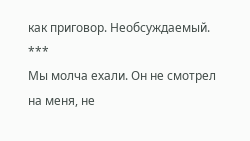как приговор. Необсуждаемый.
***
Мы молча ехали. Он не смотрел на меня, не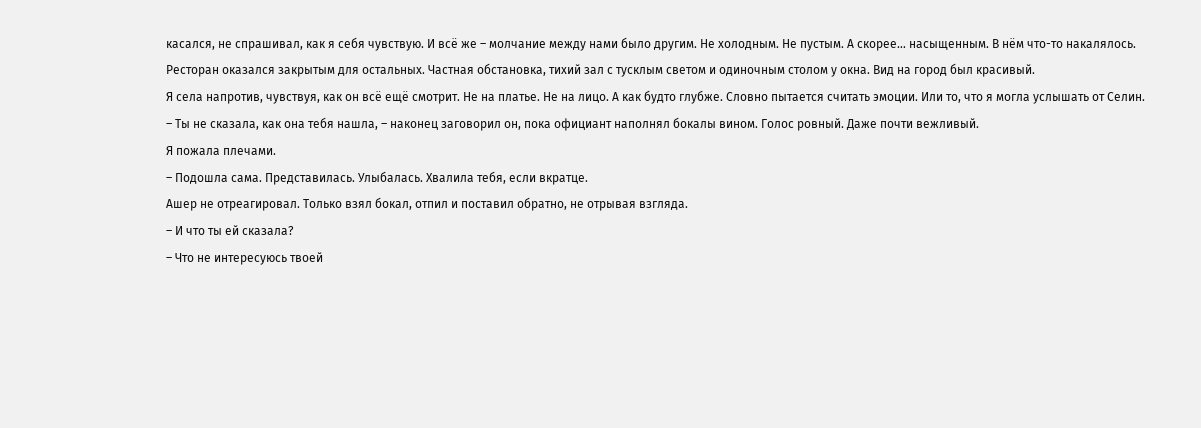касался, не спрашивал, как я себя чувствую. И всё же – молчание между нами было другим. Не холодным. Не пустым. А скорее… насыщенным. В нём что-то накалялось.
Ресторан оказался закрытым для остальных. Частная обстановка, тихий зал с тусклым светом и одиночным столом у окна. Вид на город был красивый.
Я села напротив, чувствуя, как он всё ещё смотрит. Не на платье. Не на лицо. А как будто глубже. Словно пытается считать эмоции. Или то, что я могла услышать от Селин.
– Ты не сказала, как она тебя нашла, – наконец заговорил он, пока официант наполнял бокалы вином. Голос ровный. Даже почти вежливый.
Я пожала плечами.
– Подошла сама. Представилась. Улыбалась. Хвалила тебя, если вкратце.
Ашер не отреагировал. Только взял бокал, отпил и поставил обратно, не отрывая взгляда.
– И что ты ей сказала?
– Что не интересуюсь твоей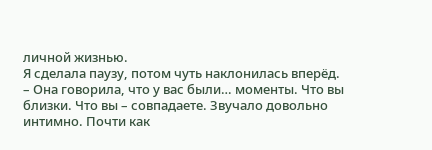личной жизнью.
Я сделала паузу, потом чуть наклонилась вперёд.
– Она говорила, что у вас были… моменты. Что вы близки. Что вы – совпадаете. Звучало довольно интимно. Почти как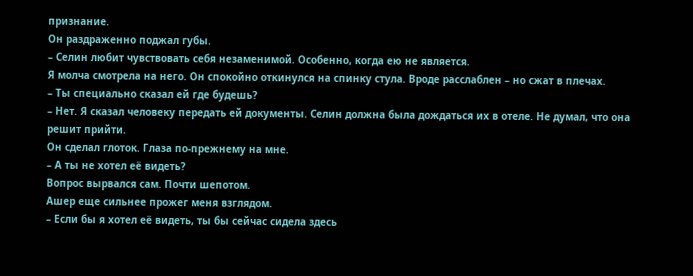признание.
Он раздраженно поджал губы.
– Селин любит чувствовать себя незаменимой. Особенно, когда ею не является.
Я молча смотрела на него. Он спокойно откинулся на спинку стула. Вроде расслаблен – но сжат в плечах.
– Ты специально сказал ей где будешь?
– Нет. Я сказал человеку передать ей документы. Селин должна была дождаться их в отеле. Не думал, что она решит прийти.
Он сделал глоток. Глаза по-прежнему на мне.
– А ты не хотел её видеть?
Вопрос вырвался сам. Почти шепотом.
Ашер еще сильнее прожег меня взглядом.
– Если бы я хотел её видеть, ты бы сейчас сидела здесь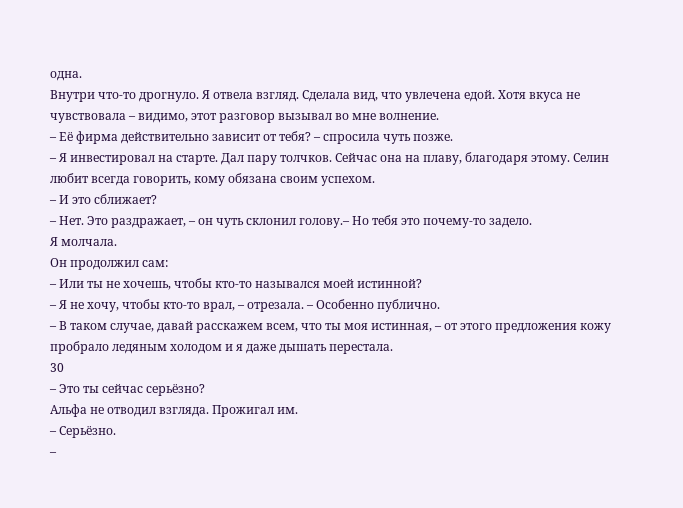одна.
Внутри что-то дрогнуло. Я отвела взгляд. Сделала вид, что увлечена едой. Хотя вкуса не чувствовала – видимо, этот разговор вызывал во мне волнение.
– Её фирма действительно зависит от тебя? – спросила чуть позже.
– Я инвестировал на старте. Дал пару толчков. Сейчас она на плаву, благодаря этому. Селин любит всегда говорить, кому обязана своим успехом.
– И это сближает?
– Нет. Это раздражает, – он чуть склонил голову.– Но тебя это почему-то задело.
Я молчала.
Он продолжил сам:
– Или ты не хочешь, чтобы кто-то назывался моей истинной?
– Я не хочу, чтобы кто-то врал, – отрезала. – Особенно публично.
– В таком случае, давай расскажем всем, что ты моя истинная, – от этого предложения кожу пробрало ледяным холодом и я даже дышать перестала.
30
– Это ты сейчас серьёзно?
Альфа не отводил взгляда. Прожигал им.
– Серьёзно.
–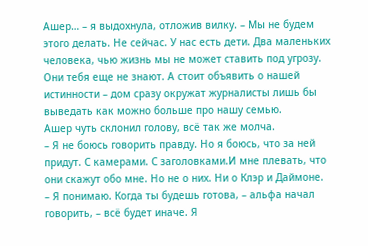Ашер… – я выдохнула, отложив вилку. – Мы не будем этого делать. Не сейчас. У нас есть дети. Два маленьких человека, чью жизнь мы не может ставить под угрозу. Они тебя еще не знают. А стоит объявить о нашей истинности – дом сразу окружат журналисты лишь бы выведать как можно больше про нашу семью.
Ашер чуть склонил голову, всё так же молча.
– Я не боюсь говорить правду. Но я боюсь, что за ней придут. С камерами. С заголовками.И мне плевать, что они скажут обо мне. Но не о них. Ни о Клэр и Даймоне.
– Я понимаю. Когда ты будешь готова, – альфа начал говорить, – всё будет иначе. Я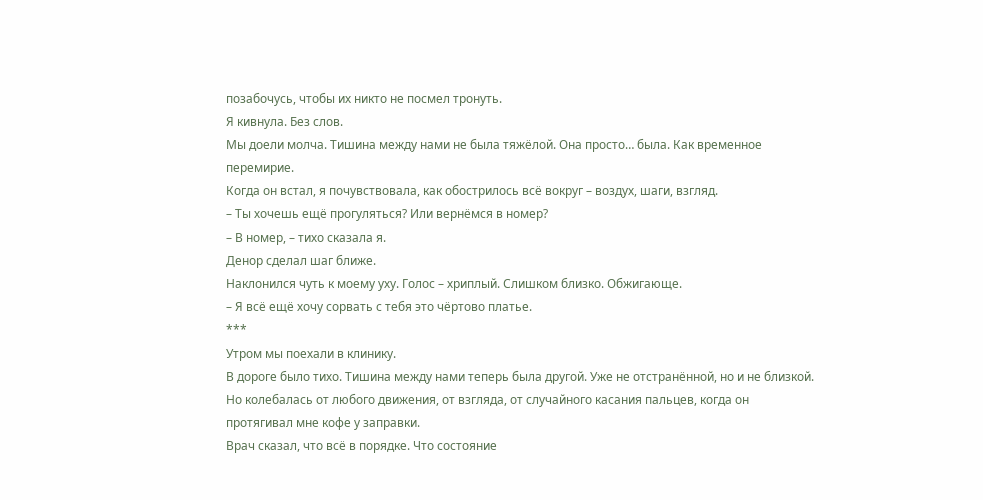позабочусь, чтобы их никто не посмел тронуть.
Я кивнула. Без слов.
Мы доели молча. Тишина между нами не была тяжёлой. Она просто… была. Как временное перемирие.
Когда он встал, я почувствовала, как обострилось всё вокруг – воздух, шаги, взгляд.
– Ты хочешь ещё прогуляться? Или вернёмся в номер?
– В номер, – тихо сказала я.
Денор сделал шаг ближе.
Наклонился чуть к моему уху. Голос – хриплый. Слишком близко. Обжигающе.
– Я всё ещё хочу сорвать с тебя это чёртово платье.
***
Утром мы поехали в клинику.
В дороге было тихо. Тишина между нами теперь была другой. Уже не отстранённой, но и не близкой. Но колебалась от любого движения, от взгляда, от случайного касания пальцев, когда он протягивал мне кофе у заправки.
Врач сказал, что всё в порядке. Что состояние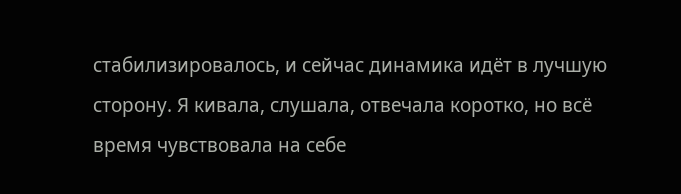стабилизировалось, и сейчас динамика идёт в лучшую сторону. Я кивала, слушала, отвечала коротко, но всё время чувствовала на себе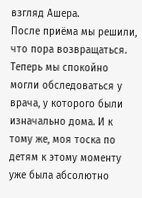взгляд Ашера.
После приёма мы решили, что пора возвращаться. Теперь мы спокойно могли обследоваться у врача, у которого были изначально дома. И к тому же, моя тоска по детям к этому моменту уже была абсолютно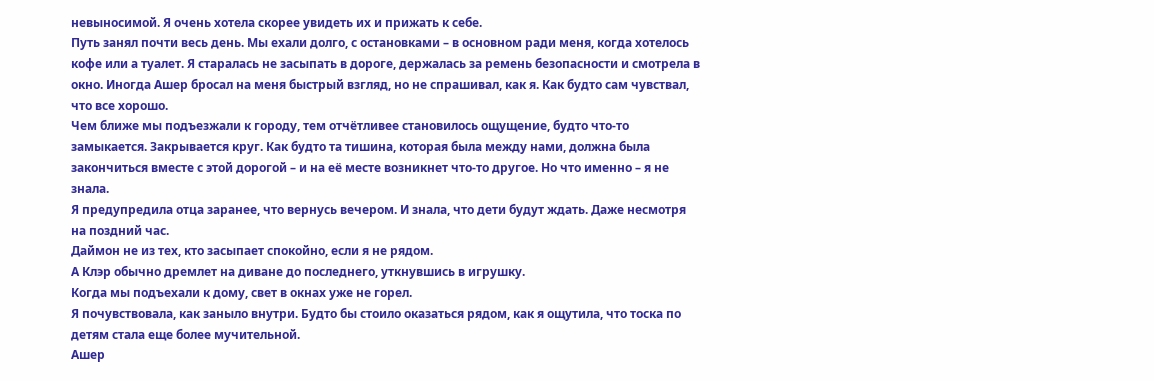невыносимой. Я очень хотела скорее увидеть их и прижать к себе.
Путь занял почти весь день. Мы ехали долго, с остановками – в основном ради меня, когда хотелось кофе или а туалет. Я старалась не засыпать в дороге, держалась за ремень безопасности и смотрела в окно. Иногда Ашер бросал на меня быстрый взгляд, но не спрашивал, как я. Как будто сам чувствал, что все хорошо.
Чем ближе мы подъезжали к городу, тем отчётливее становилось ощущение, будто что-то замыкается. Закрывается круг. Как будто та тишина, которая была между нами, должна была закончиться вместе с этой дорогой – и на её месте возникнет что-то другое. Но что именно – я не знала.
Я предупредила отца заранее, что вернусь вечером. И знала, что дети будут ждать. Даже несмотря на поздний час.
Даймон не из тех, кто засыпает спокойно, если я не рядом.
А Клэр обычно дремлет на диване до последнего, уткнувшись в игрушку.
Когда мы подъехали к дому, свет в окнах уже не горел.
Я почувствовала, как заныло внутри. Будто бы стоило оказаться рядом, как я ощутила, что тоска по детям стала еще более мучительной.
Ашер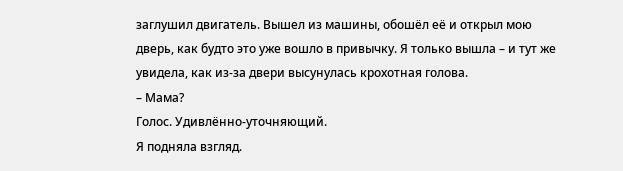заглушил двигатель. Вышел из машины, обошёл её и открыл мою дверь, как будто это уже вошло в привычку. Я только вышла – и тут же увидела, как из-за двери высунулась крохотная голова.
– Мама?
Голос. Удивлённо-уточняющий.
Я подняла взгляд.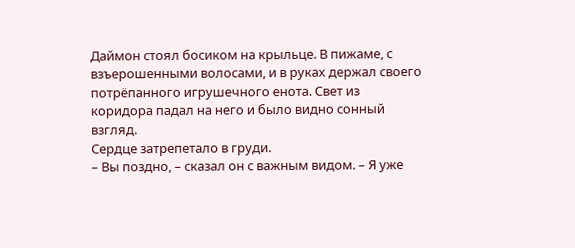Даймон стоял босиком на крыльце. В пижаме, с взъерошенными волосами, и в руках держал своего потрёпанного игрушечного енота. Свет из коридора падал на него и было видно сонный взгляд.
Сердце затрепетало в груди.
– Вы поздно, – сказал он с важным видом. – Я уже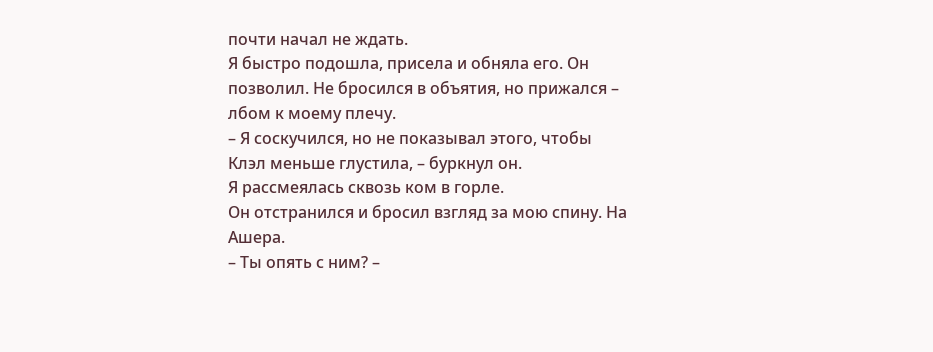почти начал не ждать.
Я быстро подошла, присела и обняла его. Он позволил. Не бросился в объятия, но прижался – лбом к моему плечу.
– Я соскучился, но не показывал этого, чтобы Клэл меньше глустила, – буркнул он.
Я рассмеялась сквозь ком в горле.
Он отстранился и бросил взгляд за мою спину. На Ашера.
– Ты опять с ним? –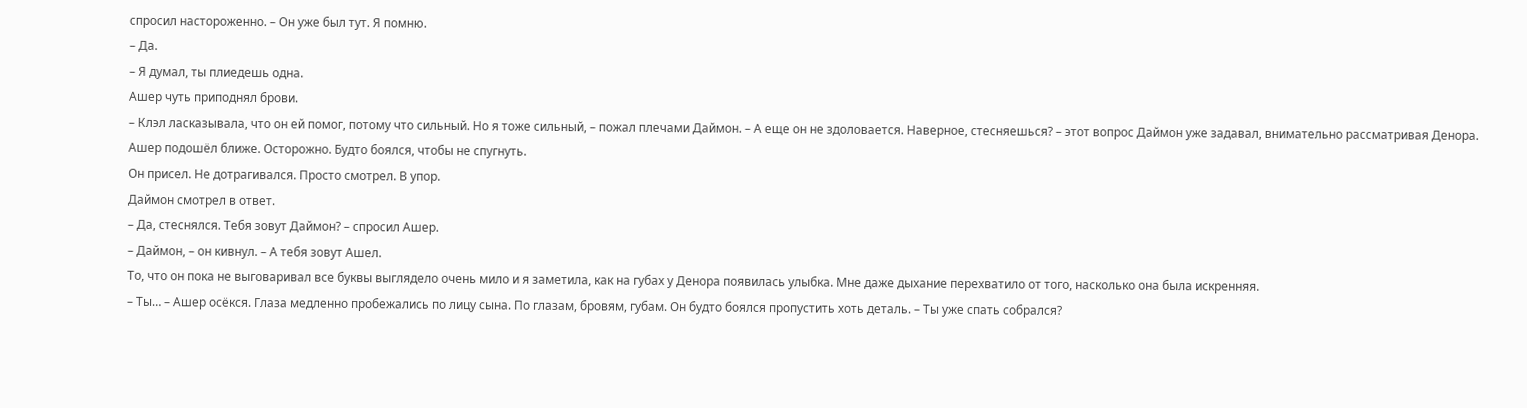спросил настороженно. – Он уже был тут. Я помню.
– Да.
– Я думал, ты плиедешь одна.
Ашер чуть приподнял брови.
– Клэл ласказывала, что он ей помог, потому что сильный. Но я тоже сильный, – пожал плечами Даймон. – А еще он не здоловается. Наверное, стесняешься? – этот вопрос Даймон уже задавал, внимательно рассматривая Денора.
Ашер подошёл ближе. Осторожно. Будто боялся, чтобы не спугнуть.
Он присел. Не дотрагивался. Просто смотрел. В упор.
Даймон смотрел в ответ.
– Да, стеснялся. Тебя зовут Даймон? – спросил Ашер.
– Даймон, – он кивнул. – А тебя зовут Ашел.
То, что он пока не выговаривал все буквы выглядело очень мило и я заметила, как на губах у Денора появилась улыбка. Мне даже дыхание перехватило от того, насколько она была искренняя.
– Ты… – Ашер осёкся. Глаза медленно пробежались по лицу сына. По глазам, бровям, губам. Он будто боялся пропустить хоть деталь. – Ты уже спать собрался?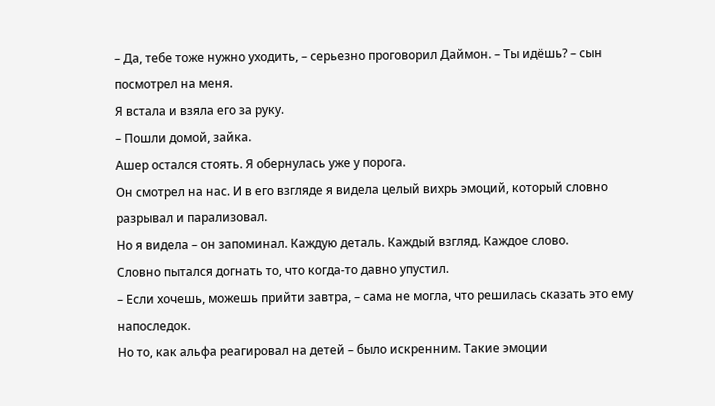– Да, тебе тоже нужно уходить, – серьезно проговорил Даймон. – Ты идёшь? – сын посмотрел на меня.
Я встала и взяла его за руку.
– Пошли домой, зайка.
Ашер остался стоять. Я обернулась уже у порога.
Он смотрел на нас. И в его взгляде я видела целый вихрь эмоций, который словно разрывал и парализовал.
Но я видела – он запоминал. Каждую деталь. Каждый взгляд. Каждое слово.
Словно пытался догнать то, что когда-то давно упустил.
– Если хочешь, можешь прийти завтра, – сама не могла, что решилась сказать это ему напоследок.
Но то, как альфа реагировал на детей – было искренним. Такие эмоции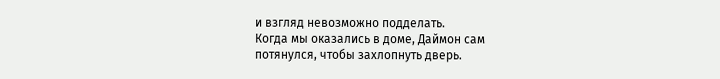и взгляд невозможно подделать.
Когда мы оказались в доме, Даймон сам потянулся, чтобы захлопнуть дверь.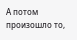А потом произошло то,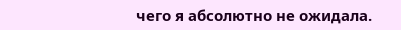чего я абсолютно не ожидала.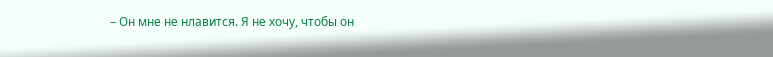– Он мне не нлавится. Я не хочу, чтобы он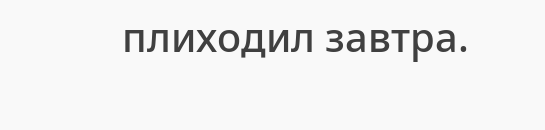плиходил завтра.